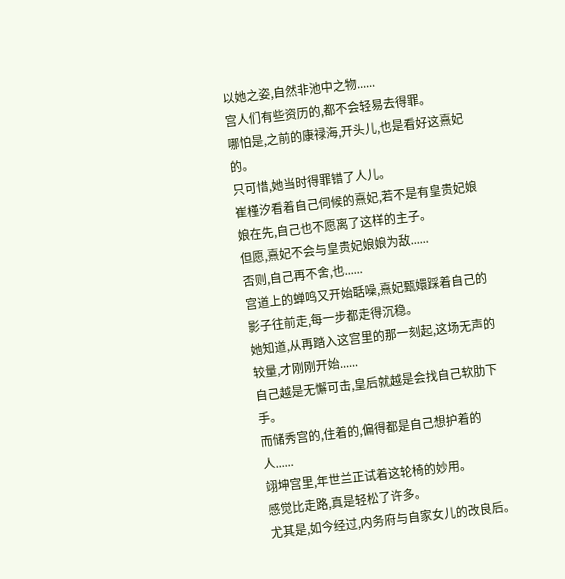以她之姿,自然非池中之物......
宫人们有些资历的,都不会轻易去得罪。
哪怕是,之前的康禄海,开头儿,也是看好这熹妃的。
只可惜,她当时得罪错了人儿。
崔槿汐看着自己伺候的熹妃,若不是有皇贵妃娘娘在先,自己也不愿离了这样的主子。
但愿,熹妃不会与皇贵妃娘娘为敌......
否则,自己再不舍,也......
宫道上的蝉鸣又开始聒噪,熹妃甄嬛踩着自己的影子往前走,每一步都走得沉稳。
她知道,从再踏入这宫里的那一刻起,这场无声的较量,才刚刚开始......
自己越是无懈可击,皇后就越是会找自己软肋下手。
而储秀宫的,住着的,偏得都是自己想护着的人......
翊坤宫里,年世兰正试着这轮椅的妙用。
感觉比走路,真是轻松了许多。
尤其是,如今经过,内务府与自家女儿的改良后。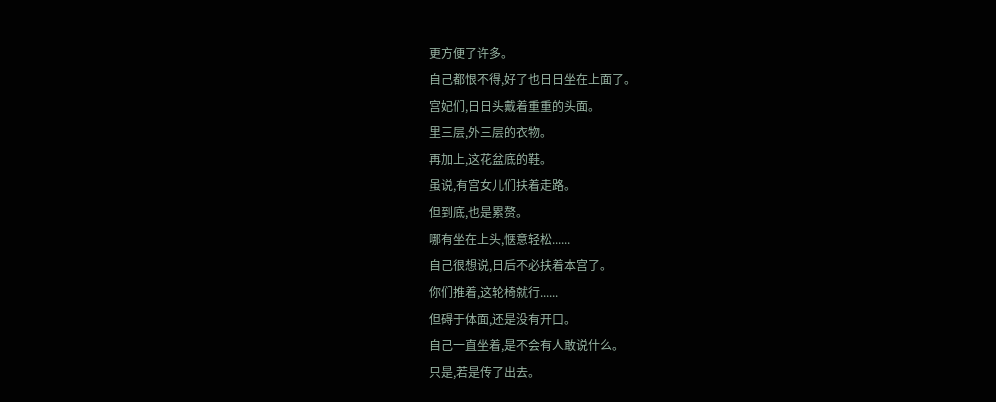更方便了许多。
自己都恨不得,好了也日日坐在上面了。
宫妃们,日日头戴着重重的头面。
里三层,外三层的衣物。
再加上,这花盆底的鞋。
虽说,有宫女儿们扶着走路。
但到底,也是累赘。
哪有坐在上头,惬意轻松......
自己很想说,日后不必扶着本宫了。
你们推着,这轮椅就行......
但碍于体面,还是没有开口。
自己一直坐着,是不会有人敢说什么。
只是,若是传了出去。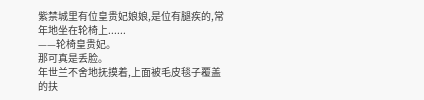紫禁城里有位皇贵妃娘娘,是位有腿疾的,常年地坐在轮椅上......
——轮椅皇贵妃。
那可真是丢脸。
年世兰不舍地抚摸着,上面被毛皮毯子覆盖的扶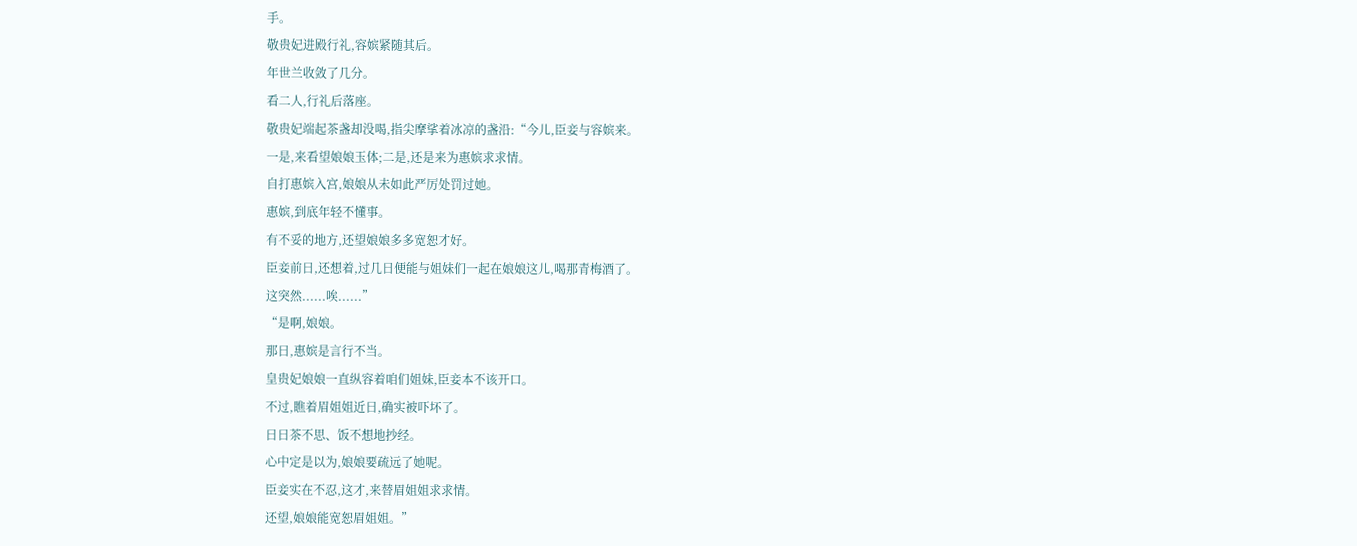手。
敬贵妃进殿行礼,容嫔紧随其后。
年世兰收敛了几分。
看二人,行礼后落座。
敬贵妃端起茶盏却没喝,指尖摩挲着冰凉的盏沿:“今儿,臣妾与容嫔来。
一是,来看望娘娘玉体;二是,还是来为惠嫔求求情。
自打惠嫔入宫,娘娘从未如此严厉处罚过她。
惠嫔,到底年轻不懂事。
有不妥的地方,还望娘娘多多宽恕才好。
臣妾前日,还想着,过几日便能与姐妹们一起在娘娘这儿,喝那青梅酒了。
这突然......唉......”
“是啊,娘娘。
那日,惠嫔是言行不当。
皇贵妃娘娘一直纵容着咱们姐妹,臣妾本不该开口。
不过,瞧着眉姐姐近日,确实被吓坏了。
日日茶不思、饭不想地抄经。
心中定是以为,娘娘要疏远了她呢。
臣妾实在不忍,这才,来替眉姐姐求求情。
还望,娘娘能宽恕眉姐姐。”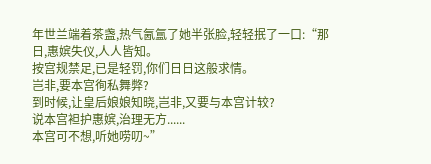年世兰端着茶盏,热气氤氲了她半张脸,轻轻抿了一口:“那日,惠嫔失仪,人人皆知。
按宫规禁足,已是轻罚,你们日日这般求情。
岂非,要本宫徇私舞弊?
到时候,让皇后娘娘知晓,岂非,又要与本宫计较?
说本宫袒护惠嫔,治理无方......
本宫可不想,听她唠叨~”